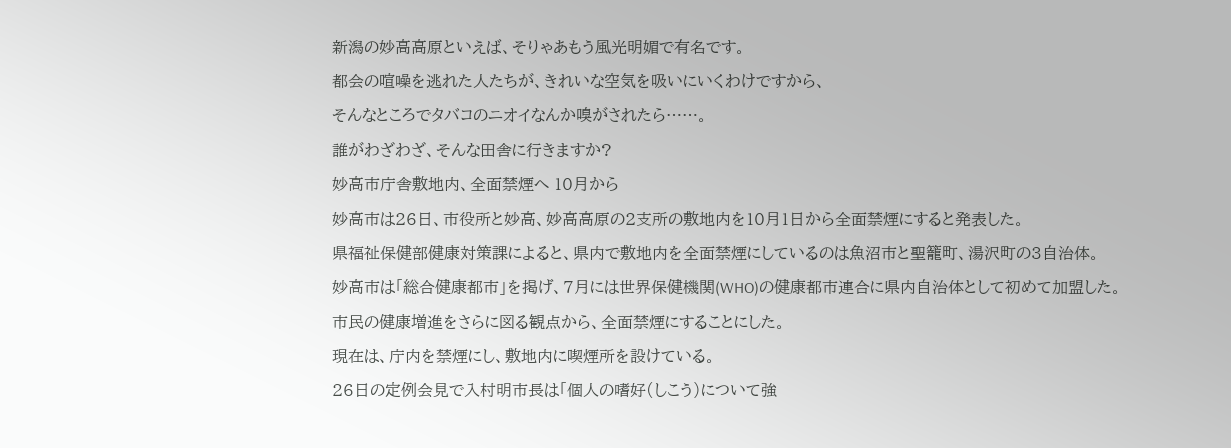新潟の妙高高原といえば、そりゃあもう風光明媚で有名です。
都会の喧噪を逃れた人たちが、きれいな空気を吸いにいくわけですから、
そんなところでタバコのニオイなんか嗅がされたら……。
誰がわざわざ、そんな田舎に行きますか?
妙高市庁舎敷地内、全面禁煙へ 10月から
妙高市は26日、市役所と妙高、妙高高原の2支所の敷地内を10月1日から全面禁煙にすると発表した。
県福祉保健部健康対策課によると、県内で敷地内を全面禁煙にしているのは魚沼市と聖籠町、湯沢町の3自治体。
妙高市は「総合健康都市」を掲げ、7月には世界保健機関(WHO)の健康都市連合に県内自治体として初めて加盟した。
市民の健康増進をさらに図る観点から、全面禁煙にすることにした。
現在は、庁内を禁煙にし、敷地内に喫煙所を設けている。
26日の定例会見で入村明市長は「個人の嗜好(しこう)について強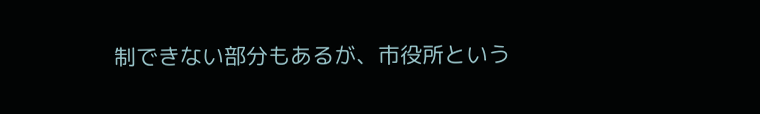制できない部分もあるが、市役所という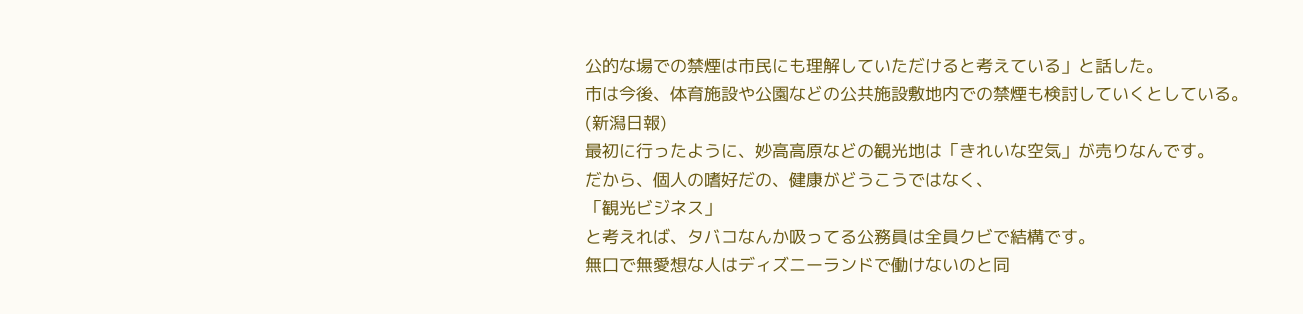公的な場での禁煙は市民にも理解していただけると考えている」と話した。
市は今後、体育施設や公園などの公共施設敷地内での禁煙も検討していくとしている。
(新潟日報)
最初に行ったように、妙高高原などの観光地は「きれいな空気」が売りなんです。
だから、個人の嗜好だの、健康がどうこうではなく、
「観光ビジネス」
と考えれば、タバコなんか吸ってる公務員は全員クビで結構です。
無口で無愛想な人はディズニーランドで働けないのと同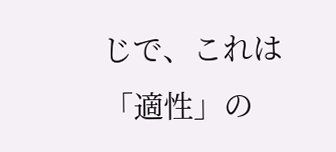じで、これは「適性」の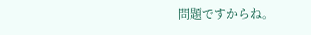問題ですからね。